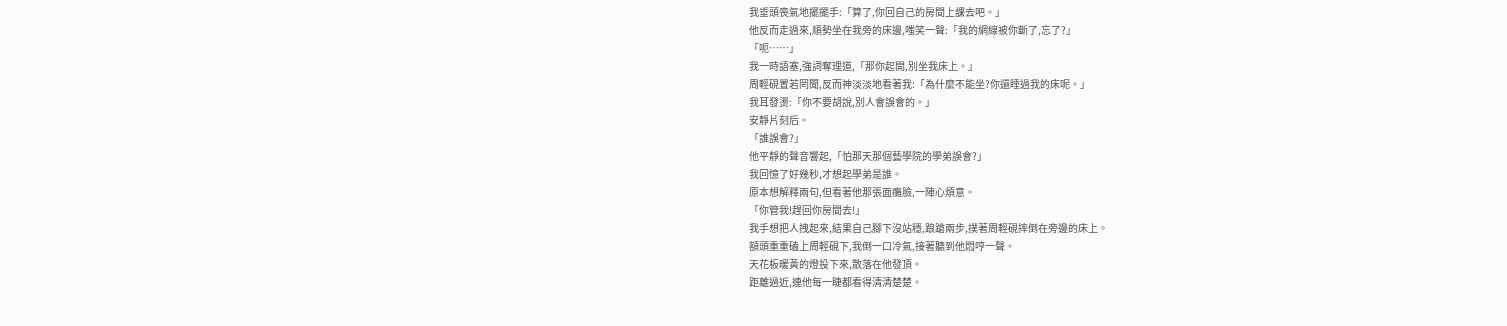我垂頭喪氣地擺擺手:「算了,你回自己的房間上課去吧。」
他反而走過來,順勢坐在我旁的床邊,嗤笑一聲:「我的網線被你斷了,忘了?」
「呃……」
我一時語塞,強詞奪理道,「那你起開,別坐我床上。」
周輕硯置若罔聞,反而神淡淡地看著我:「為什麼不能坐?你還睡過我的床呢。」
我耳發燙:「你不要胡說,別人會誤會的。」
安靜片刻后。
「誰誤會?」
他平靜的聲音響起,「怕那天那個藝學院的學弟誤會?」
我回憶了好幾秒,才想起學弟是誰。
原本想解釋兩句,但看著他那張面癱臉,一陣心煩意。
「你管我!趕回你房間去!」
我手想把人拽起來,結果自己腳下沒站穩,踉蹌兩步,撲著周輕硯摔倒在旁邊的床上。
額頭重重磕上周輕硯下,我倒一口冷氣,接著聽到他悶哼一聲。
天花板暖黃的燈投下來,散落在他發頂。
距離過近,連他每一睫都看得清清楚楚。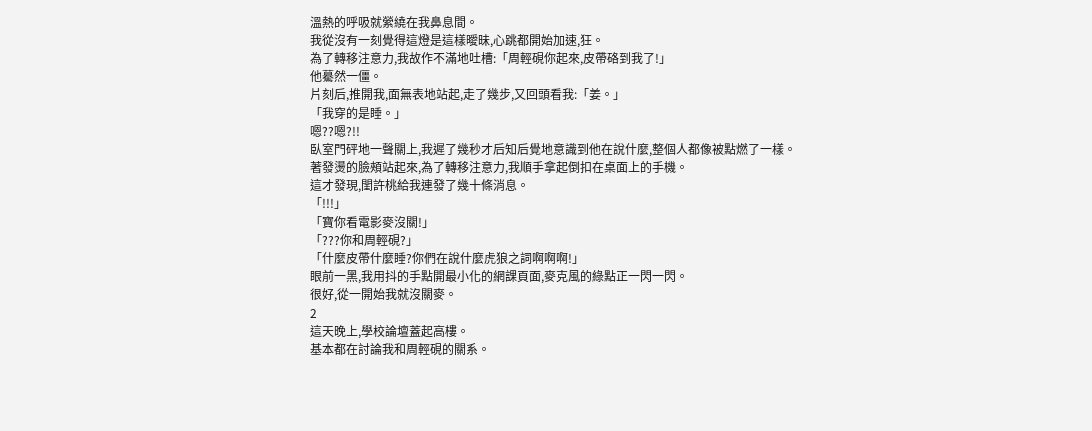溫熱的呼吸就縈繞在我鼻息間。
我從沒有一刻覺得這燈是這樣曖昧,心跳都開始加速,狂。
為了轉移注意力,我故作不滿地吐槽:「周輕硯你起來,皮帶硌到我了!」
他驀然一僵。
片刻后,推開我,面無表地站起,走了幾步,又回頭看我:「姜。」
「我穿的是睡。」
嗯??嗯?!!
臥室門砰地一聲關上,我遲了幾秒才后知后覺地意識到他在說什麼,整個人都像被點燃了一樣。
著發燙的臉頰站起來,為了轉移注意力,我順手拿起倒扣在桌面上的手機。
這才發現,閨許桃給我連發了幾十條消息。
「!!!」
「寶你看電影麥沒關!」
「???你和周輕硯?」
「什麼皮帶什麼睡?你們在說什麼虎狼之詞啊啊啊!」
眼前一黑,我用抖的手點開最小化的網課頁面,麥克風的綠點正一閃一閃。
很好,從一開始我就沒關麥。
2
這天晚上,學校論壇蓋起高樓。
基本都在討論我和周輕硯的關系。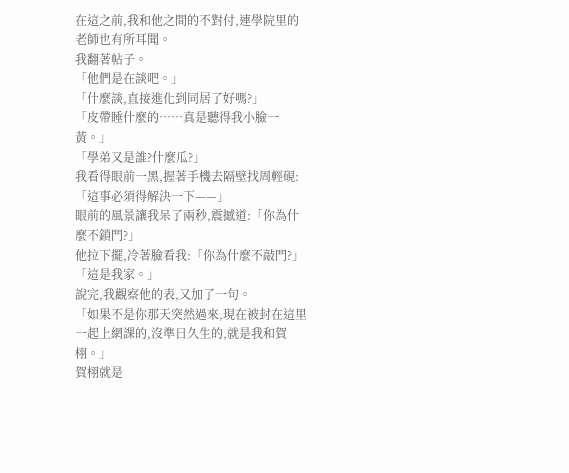在這之前,我和他之間的不對付,連學院里的老師也有所耳聞。
我翻著帖子。
「他們是在談吧。」
「什麼談,直接進化到同居了好嗎?」
「皮帶睡什麼的……真是聽得我小臉一黃。」
「學弟又是誰?什麼瓜?」
我看得眼前一黑,握著手機去隔壁找周輕硯:「這事必須得解決一下——」
眼前的風景讓我呆了兩秒,震撼道:「你為什麼不鎖門?」
他拉下擺,冷著臉看我:「你為什麼不敲門?」
「這是我家。」
說完,我觀察他的表,又加了一句。
「如果不是你那天突然過來,現在被封在這里一起上網課的,沒準日久生的,就是我和賀栩。」
賀栩就是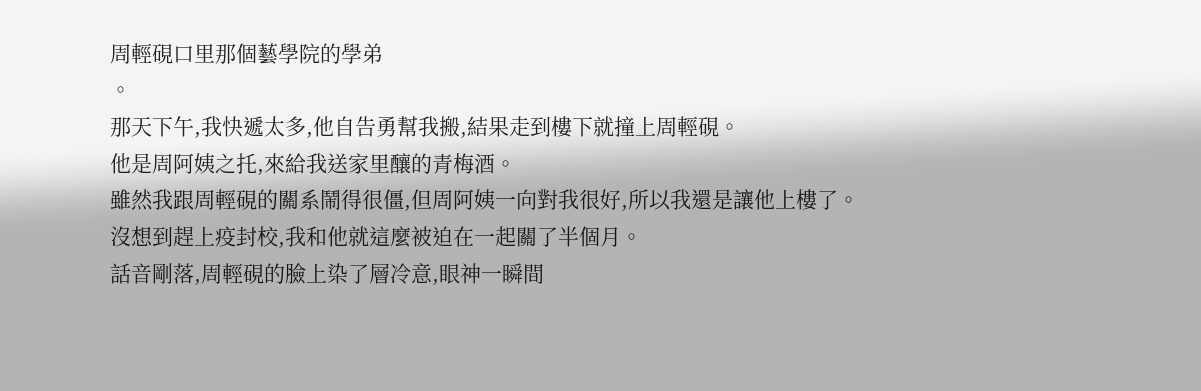周輕硯口里那個藝學院的學弟
。
那天下午,我快遞太多,他自告勇幫我搬,結果走到樓下就撞上周輕硯。
他是周阿姨之托,來給我送家里釀的青梅酒。
雖然我跟周輕硯的關系鬧得很僵,但周阿姨一向對我很好,所以我還是讓他上樓了。
沒想到趕上疫封校,我和他就這麼被迫在一起關了半個月。
話音剛落,周輕硯的臉上染了層冷意,眼神一瞬間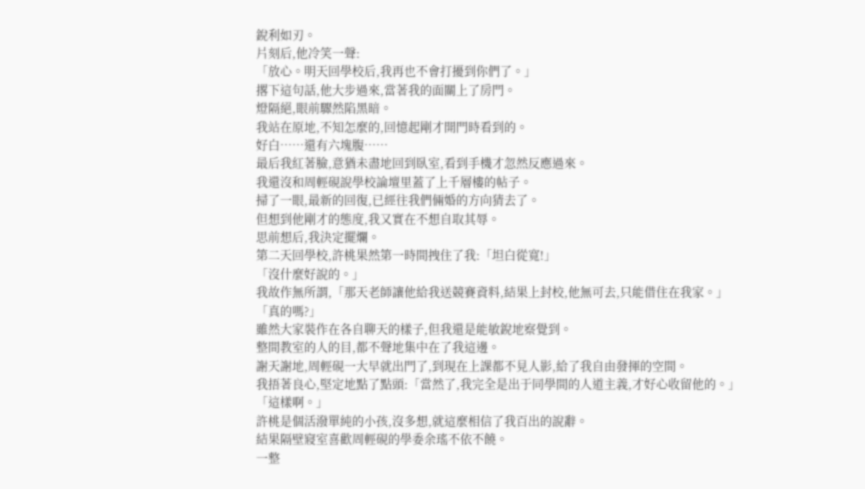銳利如刃。
片刻后,他冷笑一聲:
「放心。明天回學校后,我再也不會打擾到你們了。」
撂下這句話,他大步過來,當著我的面關上了房門。
燈隔絕,眼前驟然陷黑暗。
我站在原地,不知怎麼的,回憶起剛才開門時看到的。
好白……還有六塊腹……
最后我紅著臉,意猶未盡地回到臥室,看到手機才忽然反應過來。
我還沒和周輕硯說學校論壇里蓋了上千層樓的帖子。
掃了一眼,最新的回復,已經往我們倆婚的方向猜去了。
但想到他剛才的態度,我又實在不想自取其辱。
思前想后,我決定擺爛。
第二天回學校,許桃果然第一時間拽住了我:「坦白從寬!」
「沒什麼好說的。」
我故作無所謂,「那天老師讓他給我送競賽資料,結果上封校,他無可去,只能借住在我家。」
「真的嗎?」
雖然大家裝作在各自聊天的樣子,但我還是能敏銳地察覺到。
整間教室的人的目,都不聲地集中在了我這邊。
謝天謝地,周輕硯一大早就出門了,到現在上課都不見人影,給了我自由發揮的空間。
我捂著良心,堅定地點了點頭:「當然了,我完全是出于同學間的人道主義,才好心收留他的。」
「這樣啊。」
許桃是個活潑單純的小孩,沒多想,就這麼相信了我百出的說辭。
結果隔壁寢室喜歡周輕硯的學委余瑤不依不饒。
一整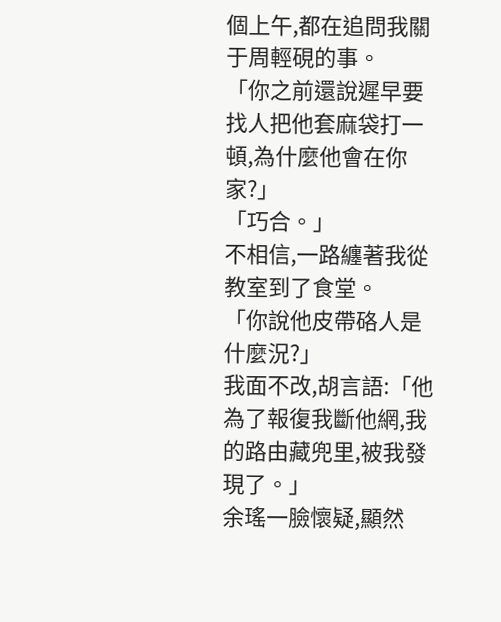個上午,都在追問我關于周輕硯的事。
「你之前還說遲早要找人把他套麻袋打一頓,為什麼他會在你家?」
「巧合。」
不相信,一路纏著我從教室到了食堂。
「你說他皮帶硌人是什麼況?」
我面不改,胡言語:「他為了報復我斷他網,我的路由藏兜里,被我發現了。」
余瑤一臉懷疑,顯然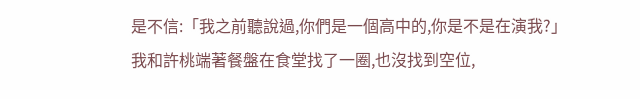是不信:「我之前聽說過,你們是一個高中的,你是不是在演我?」
我和許桃端著餐盤在食堂找了一圈,也沒找到空位,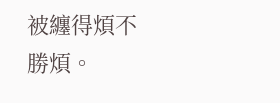被纏得煩不勝煩。